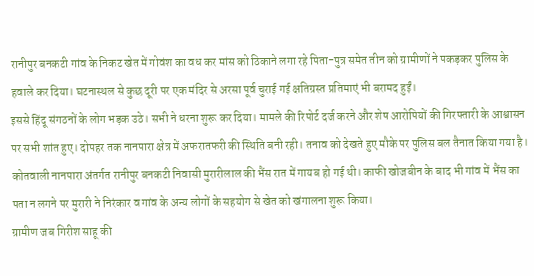रानीपुर बनकटी गांव के निकट खेत में गोवंश का वध कर मांस को ठिकाने लगा रहे पिता-पुत्र समेत तीन को ग्रामीणों ने पकड़कर पुलिस के हवाले कर दिया। घटनास्थल से कुछ दूरी पर एक मंदिर से अरसा पूर्व चुराई गई क्षतिग्रस्त प्रतिमाएं भी बरामद हुईं।
इससे हिंदू संगठनों के लोग भड़क उठे। सभी ने धरना शुरू कर दिया। मामले की रिपोर्ट दर्ज करने और शेष आरोपियों की गिरफ्तारी के आश्वासन पर सभी शांत हुए। दोपहर तक नानपारा क्षेत्र में अफरातफरी की स्थिति बनी रही। तनाव को देखते हुए मौके पर पुलिस बल तैनात किया गया है।
कोतवाली नानपारा अंतर्गत रानीपुर बनकटी निवासी मुरारीलाल की भैंस रात में गायब हो गई थी। काफी खोजबीन के बाद भी गांव में भैंस का पता न लगने पर मुरारी ने निरंकार व गांव के अन्य लोगों के सहयोग से खेत को खंगालना शुरू किया।
ग्रामीण जब गिरीश साहू की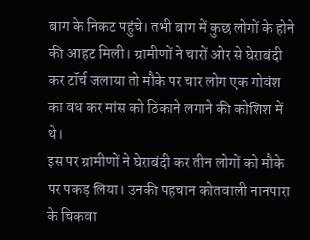बाग के निकट पहुंचे। तभी बाग में कुछ लोगों के होने की आहट मिली। ग्रामीणों ने चारों ओर से घेराबंदी कर टॉर्च जलाया तो मौके पर चार लोग एक गोवंश का वध कर मांस को ठिकाने लगाने की कोशिश में थे।
इस पर ग्रामीणों ने घेराबंदी कर तीन लोगों को मौके पर पकड़ लिया। उनकी पहचान कोतवाली नानपारा के चिकवा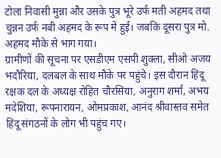टोला निवासी मुन्ना और उसके पुत्र भूरे उर्फ मती अहमद तथा चुन्नन उर्फ नबी अहमद के रूप में हुई। जबकि दूसरा पुत्र मो. अहमद मौके से भाग गया।
ग्रामीणों की सूचना पर एसडीएम एसपी शुक्ला, सीओ अजय भदौरिया, दलबल के साथ मौके पर पहुंचे। इस दौरान हिंदू रक्षक दल के अध्यक्ष रोहित चौरसिया, अनुराग शर्मा, अभय मदेशिया, रूपनारायन, ओमप्रकाश, आनंद श्रीवास्तव समेत हिंदू संगठनों के लोग भी पहुंच गए।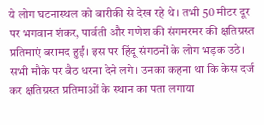ये लोग घटनास्थल को बारीकी से देख रहे थे। तभी 50 मीटर दूर पर भगवान शंकर, पार्वती और गणेश की संगमरमर की क्षतिग्रस्त प्रतिमाएं बरामद हुईं। इस पर हिंदू संगठनों के लोग भड़क उठे। सभी मौके पर बैठ धरना देने लगे। उनका कहना था कि केस दर्ज कर क्षतिग्रस्त प्रतिमाओं के स्थान का पता लगाया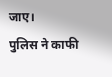जाए।
पुलिस ने काफी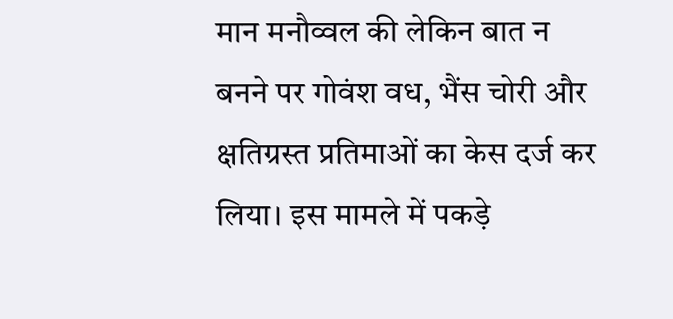मान मनौव्वल की लेकिन बात न बनने पर गोवंश वध, भैंस चोरी और क्षतिग्रस्त प्रतिमाओं का केस दर्ज कर लिया। इस मामले में पकड़े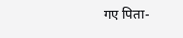गए पिता-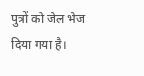पुत्रों को जेल भेज दिया गया है।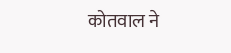कोतवाल ने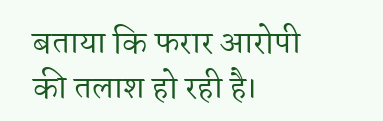बताया कि फरार आरोपी की तलाश हो रही है।